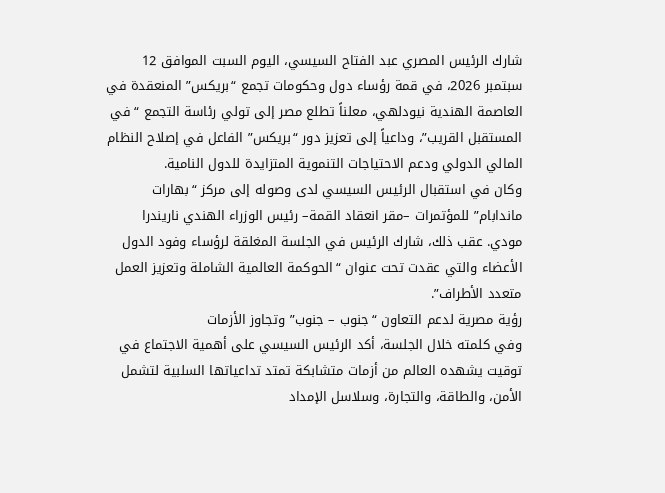شارك الرئيس المصري عبد الفتاح السيسي، اليوم السبت الموافق 12 سبتمبر 2026، في قمة رؤساء دول وحكومات تجمع “بريكس” المنعقدة في العاصمة الهندية نيودلهي، معلناً تطلع مصر إلى تولي رئاسة التجمع “في المستقبل القريب”، وداعياً إلى تعزيز دور “بريكس” الفاعل في إصلاح النظام المالي الدولي ودعم الاحتياجات التنموية المتزايدة للدول النامية.
وكان في استقبال الرئيس السيسي لدى وصوله إلى مركز “بهارات ماندابام” للمؤتمرات –مقر انعقاد القمة– رئيس الوزراء الهندي ناريندرا مودي. عقب ذلك، شارك الرئيس في الجلسة المغلقة لرؤساء وفود الدول الأعضاء والتي عقدت تحت عنوان “الحوكمة العالمية الشاملة وتعزيز العمل متعدد الأطراف”.
رؤية مصرية لدعم التعاون “جنوب – جنوب” وتجاوز الأزمات
وفي كلمته خلال الجلسة، أكد الرئيس السيسي على أهمية الاجتماع في توقيت يشهده العالم من أزمات متشابكة تمتد تداعياتها السلبية لتشمل الأمن، والطاقة، والتجارة، وسلاسل الإمداد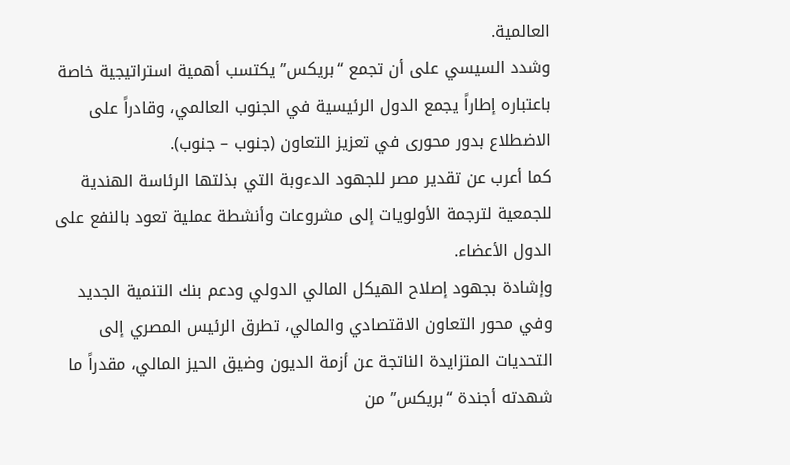العالمية.
وشدد السيسي على أن تجمع “بريكس” يكتسب أهمية استراتيجية خاصة باعتباره إطاراً يجمع الدول الرئيسية في الجنوب العالمي، وقادراً على الاضطلاع بدور محورى في تعزيز التعاون (جنوب – جنوب).
كما أعرب عن تقدير مصر للجهود الدءوبة التي بذلتها الرئاسة الهندية للجمعية لترجمة الأولويات إلى مشروعات وأنشطة عملية تعود بالنفع على الدول الأعضاء.
وإشادة بجهود إصلاح الهيكل المالي الدولي ودعم بنك التنمية الجديد
وفي محور التعاون الاقتصادي والمالي، تطرق الرئيس المصري إلى التحديات المتزايدة الناتجة عن أزمة الديون وضيق الحيز المالي، مقدراً ما شهدته أجندة “بريكس” من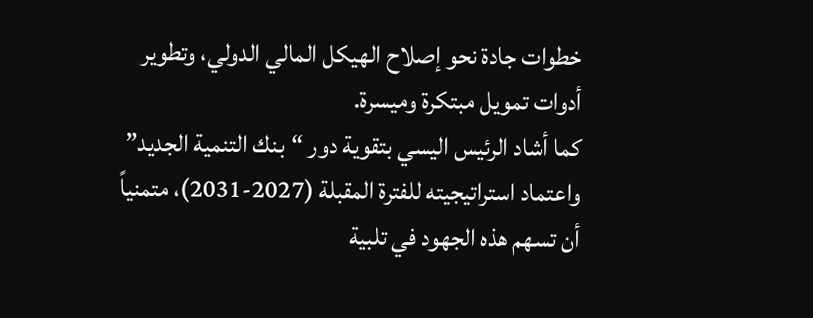خطوات جادة نحو إصلاح الهيكل المالي الدولي، وتطوير أدوات تمويل مبتكرة وميسرة.
كما أشاد الرئيس اليسي بتقوية دور “بنك التنمية الجديد” واعتماد استراتيجيته للفترة المقبلة (2027-2031)، متمنياً أن تسهم هذه الجهود في تلبية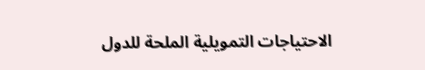الاحتياجات التمويلية الملحة للدول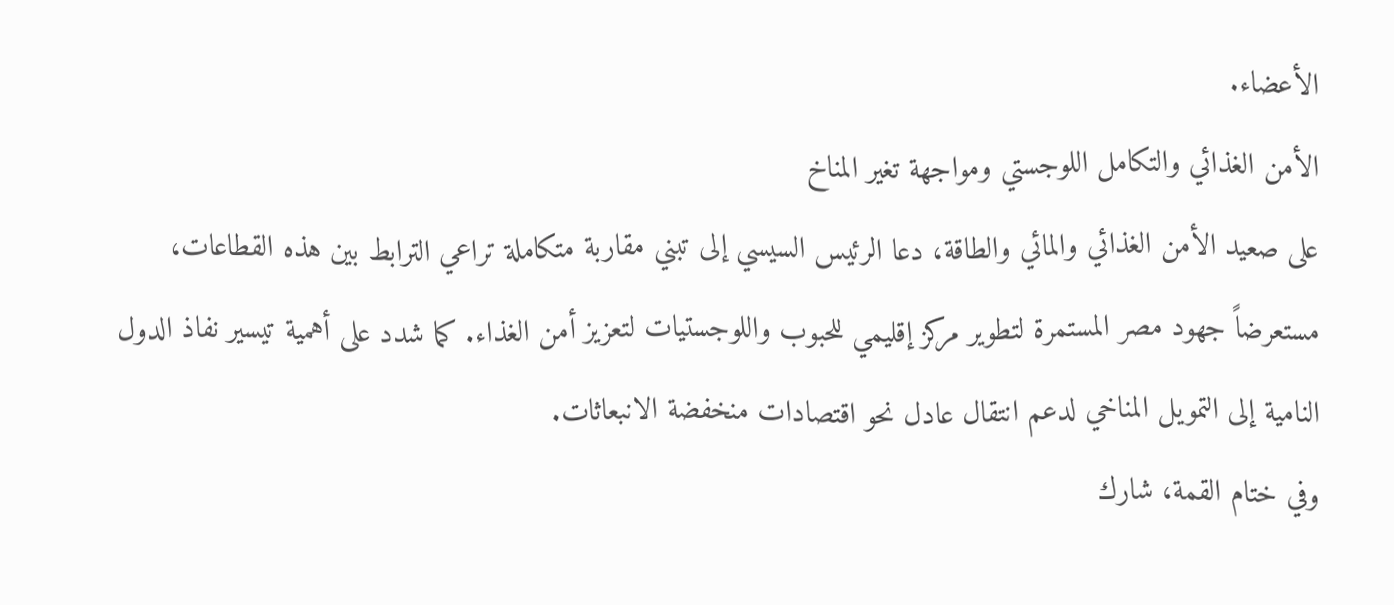الأعضاء.
الأمن الغذائي والتكامل اللوجستي ومواجهة تغير المناخ
على صعيد الأمن الغذائي والمائي والطاقة، دعا الرئيس السيسي إلى تبني مقاربة متكاملة تراعي الترابط بين هذه القطاعات، مستعرضاً جهود مصر المستمرة لتطوير مركز إقليمي للحبوب واللوجستيات لتعزيز أمن الغذاء. كما شدد على أهمية تيسير نفاذ الدول النامية إلى التمويل المناخي لدعم انتقال عادل نحو اقتصادات منخفضة الانبعاثات.
وفي ختام القمة، شارك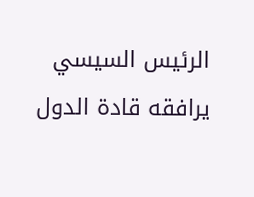الرئيس السيسي يرافقه قادة الدول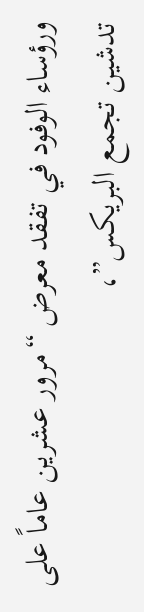ورؤساء الوفود في تفقد معرض “مرور عشرين عاماً على تدشين تجمع البريكس”،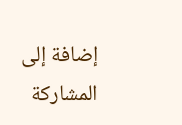إضافة إلى المشاركة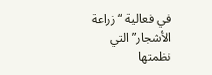في فعالية “زراعة الأشجار” التي نظمتها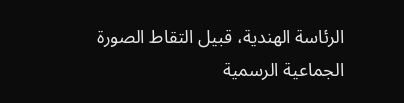الرئاسة الهندية، قبيل التقاط الصورة الجماعية الرسمية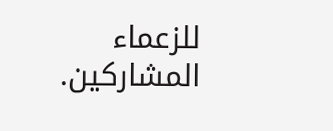للزعماء المشاركين.